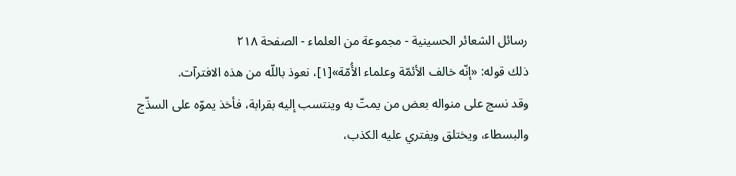رسائل الشعائر الحسينية - مجموعة من العلماء - الصفحة ٢١٨
ذلك قوله: «إنّه خالف الأئمّة وعلماء الأُمّة»[١]، نعوذ باللّه من هذه الافترآت.
وقد نسج على منواله بعض من يمتّ به وينتسب إليه بقرابة، فأخذ يموّه على السذّج والبسطاء، ويختلق ويفتري عليه الكذب،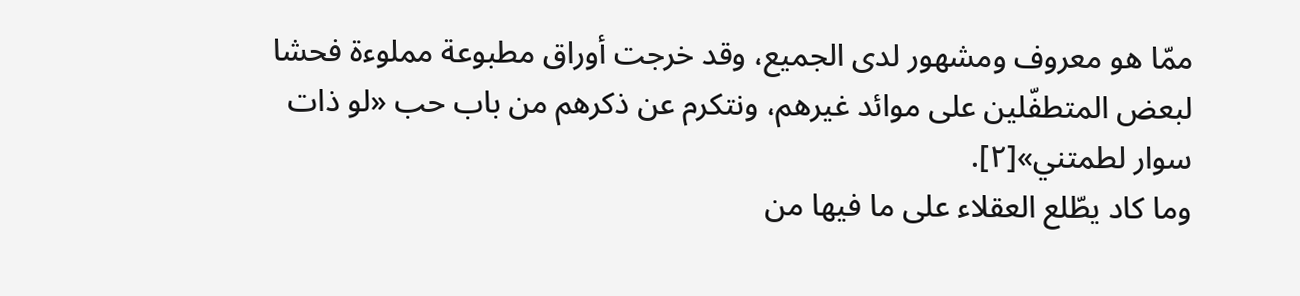ممّا هو معروف ومشهور لدى الجميع، وقد خرجت أوراق مطبوعة مملوءة فحشا لبعض المتطفّلين على موائد غيرهم، ونتكرم عن ذكرهم من باب حب «لو ذات سوار لطمتني»[٢].
وما كاد يطّلع العقلاء على ما فيها من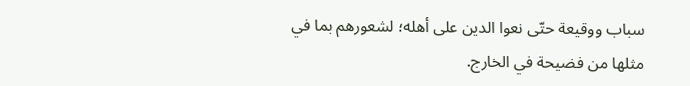سباب ووقيعة حتّى نعوا الدين على أهله؛ لشعورهم بما في مثلها من فضيحة في الخارج.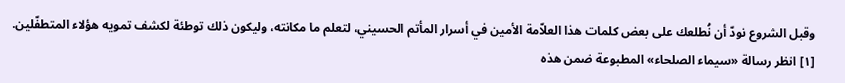وقبل الشروع نودّ أن نُطلعك على بعض كلمات هذا العلاّمة الأمين في أسرار المأتم الحسيني، لتعلم ما مكانته، وليكون ذلك توطئة لكشف تمويه هؤلاء المتطفّلين.
[١] انظر رسالة «سيماء الصلحاء» المطبوعة ضمن هذه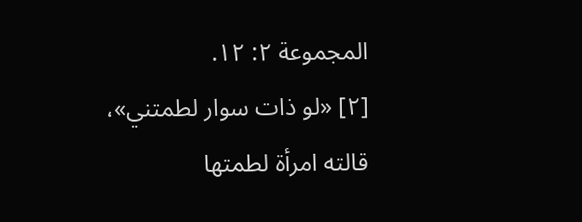المجموعة ٢: ١٢.
[٢] «لو ذات سوار لطمتني»، قالته امرأة لطمتها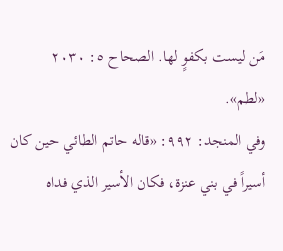مَن ليست بكفوٍ لها. الصحاح ٥: ٢٠٣٠
«لطم».
وفي المنجد: ٩٩٢: «قاله حاتم الطائي حين كان أسيراً في بني عنزة، فكان الأسير الذي فداه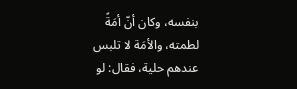بنفسه، وكان أنّ أمَةً لطمته، والأمَة لا تلبس عندهم حلية، فقال: لو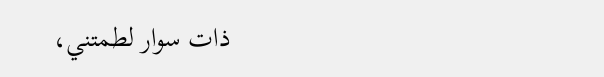ذات سوار لطمتني،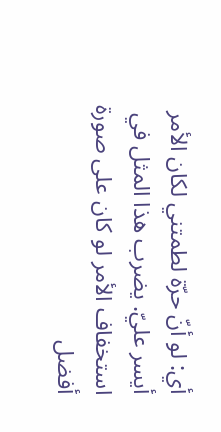أي: لو أنّ حرّة لطمتني لكان الأمر أيسر عليّ. يضرب هذا المثل في استخفاف الأمر لو كان على صورة أفضل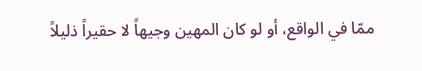ممّا في الواقع، أو لو كان المهين وجيهاً لا حقيراً ذليلاً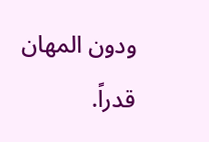ودون المهان قدراً.